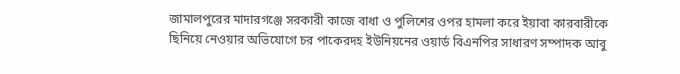জামালপুরের মাদারগঞ্জে সরকারী কাজে বাধা ও পুলিশের ওপর হামলা করে ইয়াবা কারবারীকে ছিনিয়ে নেওয়ার অভিযোগে চর পাকেরদহ ইউনিয়নের ওয়ার্ড বিএনপির সাধারণ সম্পাদক আবু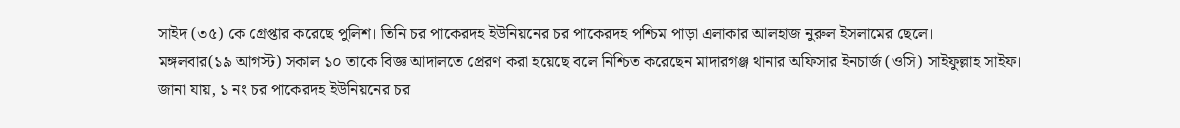সাইদ (৩৫) কে গ্রেপ্তার করেছে পুলিশ। তিনি চর পাকেরদহ ইউনিয়নের চর পাকেরদহ পশ্চিম পাড়া এলাকার আলহাজ নুরুল ইসলামের ছেলে।
মঙ্গলবার(১৯ আগস্ট) সকাল ১০ তাকে বিজ্ঞ আদালতে প্রেরণ করা হয়েছে বলে নিশ্চিত করেছেন মাদারগঞ্জ থানার অফিসার ইনচার্জ (ওসি) সাইফুল্লাহ সাইফ।
জানা যায়, ১ নং চর পাকেরদহ ইউনিয়নের চর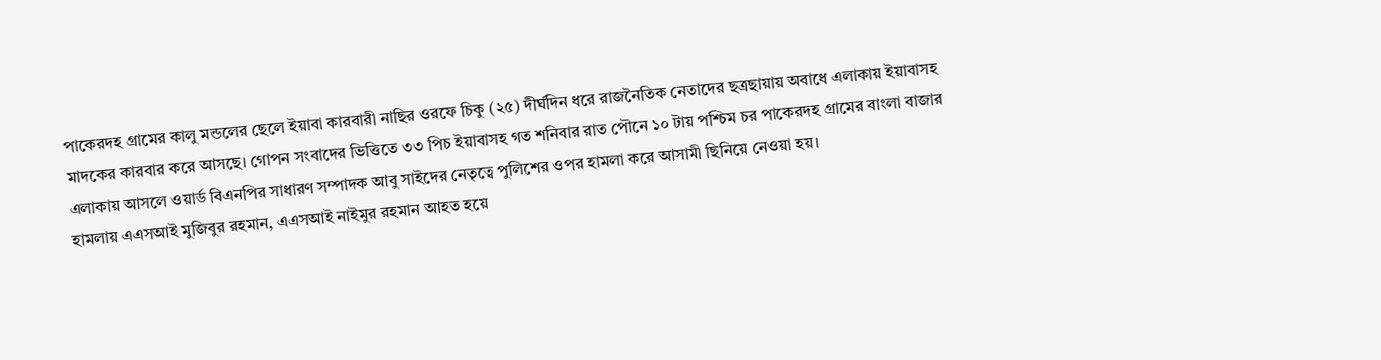পাকেরদহ গ্রামের কালু মন্ডলের ছেলে ইয়াবা কারবারী নাছির ওরফে চিকু (২৫) দীর্ঘদিন ধরে রাজনৈতিক নেতাদের ছত্রছায়ায় অবাধে এলাকায় ইয়াবাসহ মাদকের কারবার করে আসছে। গোপন সংবাদের ভিত্তিতে ৩৩ পিচ ইয়াবাসহ গত শনিবার রাত পৌনে ১০ টায় পশ্চিম চর পাকেরদহ গ্রামের বাংলা বাজার এলাকায় আসলে ওয়ার্ড বিএনপির সাধারণ সম্পাদক আবু সাইদের নেতৃত্বে পুলিশের ওপর হামলা করে আসামী ছিনিয়ে নেওয়া হয়।
হামলায় এএসআই মুজিবুর রহমান, এএসআই নাইমুর রহমান আহত হয়ে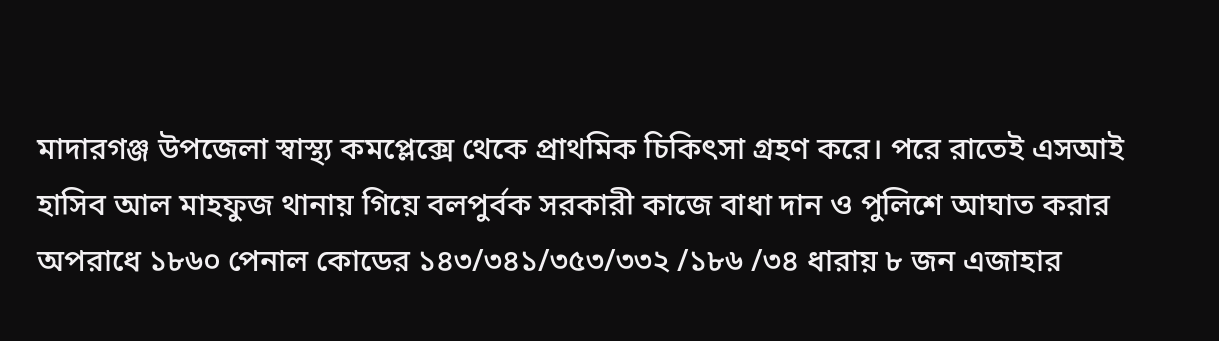মাদারগঞ্জ উপজেলা স্বাস্থ্য কমপ্লেক্সে থেকে প্রাথমিক চিকিৎসা গ্রহণ করে। পরে রাতেই এসআই হাসিব আল মাহফুজ থানায় গিয়ে বলপুর্বক সরকারী কাজে বাধা দান ও পুলিশে আঘাত করার অপরাধে ১৮৬০ পেনাল কোডের ১৪৩/৩৪১/৩৫৩/৩৩২ /১৮৬ /৩৪ ধারায় ৮ জন এজাহার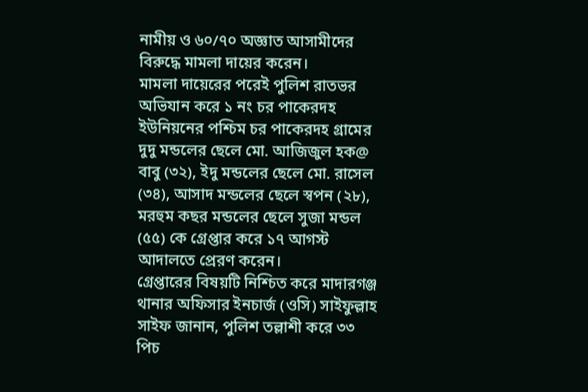নামীয় ও ৬০/৭০ অজ্ঞাত আসামীদের বিরুদ্ধে মামলা দায়ের করেন।
মামলা দায়েরের পরেই পুলিশ রাতভর অভিযান করে ১ নং চর পাকেরদহ ইউনিয়নের পশ্চিম চর পাকেরদহ গ্রামের দুদু মন্ডলের ছেলে মো. আজিজুল হক@ বাবু (৩২), ইদু মন্ডলের ছেলে মো. রাসেল (৩৪), আসাদ মন্ডলের ছেলে স্বপন (২৮), মরহুম কছর মন্ডলের ছেলে সুজা মন্ডল (৫৫) কে গ্রেপ্তার করে ১৭ আগস্ট আদালতে প্রেরণ করেন।
গ্রেপ্তারের বিষয়টি নিশ্চিত করে মাদারগঞ্জ থানার অফিসার ইনচার্জ (ওসি) সাইফুল্লাহ সাইফ জানান, পুলিশ তল্লাশী করে ৩৩ পিচ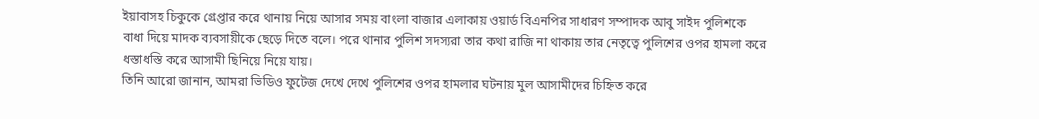ইয়াবাসহ চিকুকে গ্রেপ্তার করে থানায় নিয়ে আসার সময় বাংলা বাজার এলাকায় ওয়ার্ড বিএনপির সাধারণ সম্পাদক আবু সাইদ পুলিশকে বাধা দিয়ে মাদক ব্যবসায়ীকে ছেড়ে দিতে বলে। পরে থানার পুলিশ সদস্যরা তার কথা রাজি না থাকায় তার নেতৃত্বে পুলিশের ওপর হামলা করে ধস্তাধস্তি করে আসামী ছিনিয়ে নিয়ে যায়।
তিনি আরো জানান, আমরা ভিডিও ফুটেজ দেখে দেখে পুলিশের ওপর হামলার ঘটনায় মুল আসামীদের চিহ্নিত করে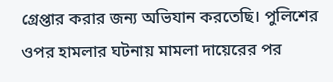গ্রেপ্তার করার জন্য অভিযান করতেছি। পুলিশের ওপর হামলার ঘটনায় মামলা দায়েরের পর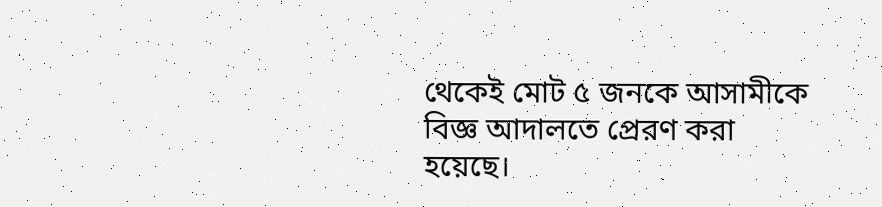থেকেই মোট ৫ জনকে আসামীকে বিজ্ঞ আদালতে প্রেরণ করা হয়েছে।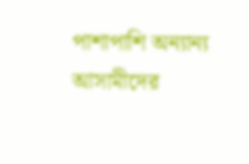পাশাপাশি অন্যান্য আসামীদের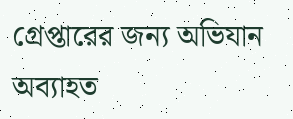গ্রেপ্তারের জন্য অভিযান অব্যাহত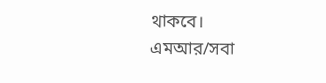থাকবে।
এমআর/সবা